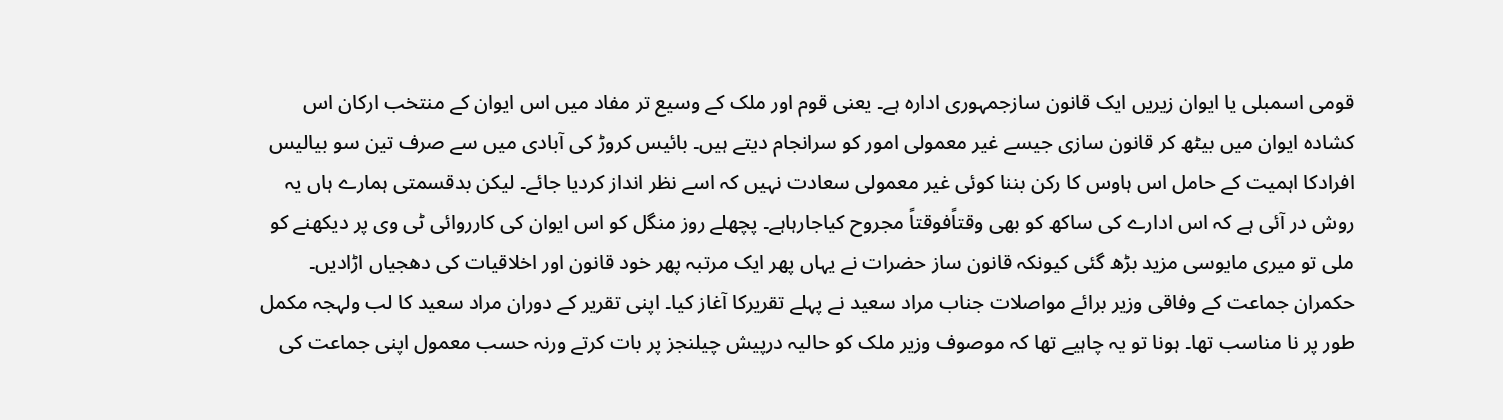قومی اسمبلی یا ایوان زیریں ایک قانون سازجمہوری ادارہ ہے۔ یعنی قوم اور ملک کے وسیع تر مفاد میں اس ایوان کے منتخب ارکان اس کشادہ ایوان میں بیٹھ کر قانون سازی جیسے غیر معمولی امور کو سرانجام دیتے ہیں۔ بائیس کروڑ کی آبادی میں سے صرف تین سو بیالیس افرادکا اہمیت کے حامل اس ہاوس کا رکن بننا کوئی غیر معمولی سعادت نہیں کہ اسے نظر انداز کردیا جائے۔ لیکن بدقسمتی ہمارے ہاں یہ روش در آئی ہے کہ اس ادارے کی ساکھ کو بھی وقتاًفوقتاً مجروح کیاجارہاہے۔ پچھلے روز منگل کو اس ایوان کی کارروائی ٹی وی پر دیکھنے کو ملی تو میری مایوسی مزید بڑھ گئی کیونکہ قانون ساز حضرات نے یہاں پھر ایک مرتبہ پھر خود قانون اور اخلاقیات کی دھجیاں اڑادیں۔ حکمران جماعت کے وفاقی وزیر برائے مواصلات جناب مراد سعید نے پہلے تقریرکا آغاز کیا۔ اپنی تقریر کے دوران مراد سعید کا لب ولہجہ مکمل طور پر نا مناسب تھا۔ ہونا تو یہ چاہیے تھا کہ موصوف وزیر ملک کو حالیہ درپیش چیلنجز پر بات کرتے ورنہ حسب معمول اپنی جماعت کی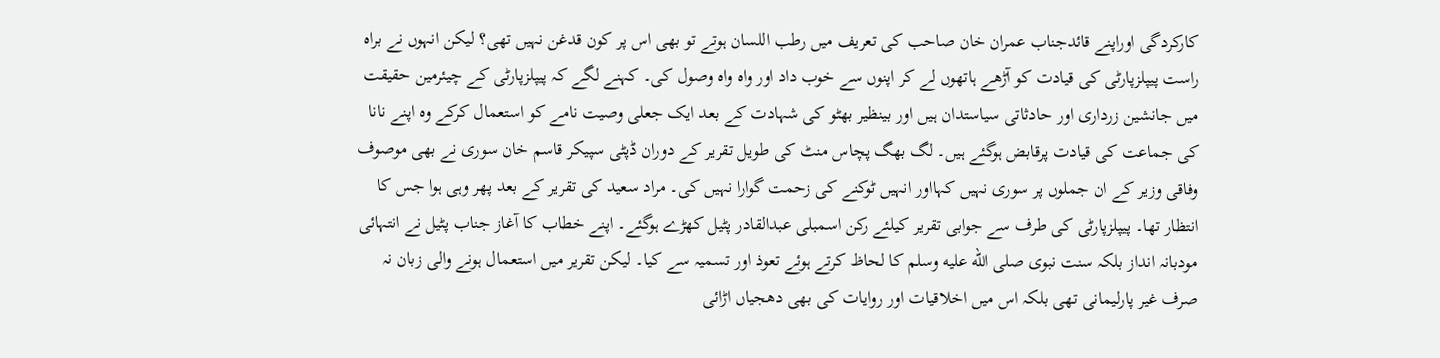کارکردگی اوراپنے قائدجناب عمران خان صاحب کی تعریف میں رطب اللسان ہوتے تو بھی اس پر کون قدغن نہیں تھی؟ لیکن انہوں نے براہ راست پیپلزپارٹی کی قیادت کو آڑھے ہاتھوں لے کر اپنوں سے خوب داد اور واہ واہ وصول کی۔ کہنے لگے کہ پیپلزپارٹی کے چیئرمین حقیقت میں جانشین زرداری اور حادثاتی سیاستدان ہیں اور بینظیر بھٹو کی شہادت کے بعد ایک جعلی وصیت نامے کو استعمال کرکے وہ اپنے نانا کی جماعت کی قیادت پرقابض ہوگئے ہیں۔ لگ بھگ پچاس منٹ کی طویل تقریر کے دوران ڈپٹی سپیکر قاسم خان سوری نے بھی موصوف وفاقی وزیر کے ان جملوں پر سوری نہیں کہااور انہیں ٹوکنے کی زحمت گوارا نہیں کی۔ مراد سعید کی تقریر کے بعد پھر وہی ہوا جس کا انتظار تھا۔ پیپلزپارٹی کی طرف سے جوابی تقریر کیلئے رکن اسمبلی عبدالقادر پٹیل کھڑے ہوگئے۔ اپنے خطاب کا آغاز جناب پٹیل نے انتہائی مودبانہ انداز بلکہ سنت نبوی صلى الله عليه وسلم کا لحاظ کرتے ہوئے تعوذ اور تسمیہ سے کیا۔ لیکن تقریر میں استعمال ہونے والی زبان نہ صرف غیر پارلیمانی تھی بلکہ اس میں اخلاقیات اور روایات کی بھی دھجیاں اڑائی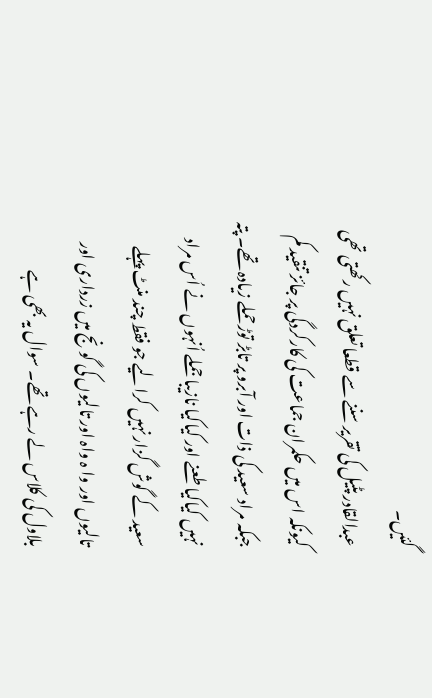گئیں۔
عبدالقادر پٹیل کی تقریر سننے سے قطعا تعلق نہیں رکھتی تھی کیونکہ اس میں حکمران جماعت کی کارکردگی پر جائز تنقید کم جبکہ مراد سعید کی ذات اور آبرو پر تابڑ توڑ حملے زیادہ تھے۔ پتہ نہیں کیاکیا طعنے اور کیاکیا نازیبا جملے اُنہوں نے اُس مراد سعید کے گوش گزار نہیں کرالیے جو فقط چند منٹ پہلے تالیوں اور وا ہ واہ اور تالیوں کی گونج میں زرداری اور بلاول کی کلاس لے رہے تھے۔ سوال یہ بھی ہے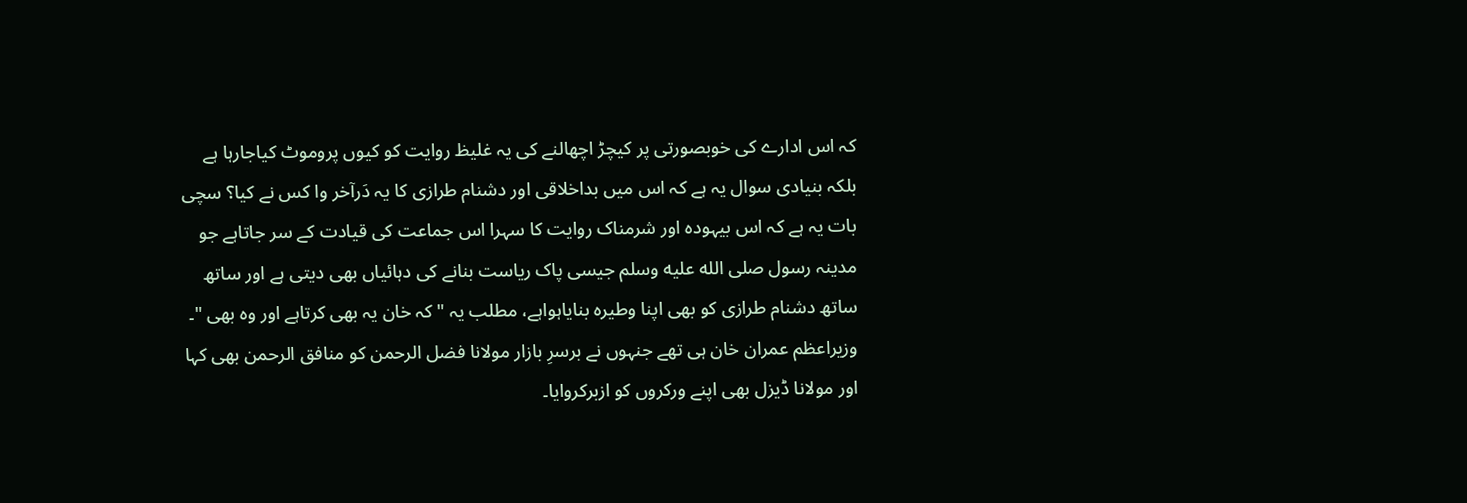کہ اس ادارے کی خوبصورتی پر کیچڑ اچھالنے کی یہ غلیظ روایت کو کیوں پروموٹ کیاجارہا ہے بلکہ بنیادی سوال یہ ہے کہ اس میں بداخلاقی اور دشنام طرازی کا یہ دَرآخر وا کس نے کیا؟ سچی بات یہ ہے کہ اس بیہودہ اور شرمناک روایت کا سہرا اس جماعت کی قیادت کے سر جاتاہے جو مدینہ رسول صلى الله عليه وسلم جیسی پاک ریاست بنانے کی دہائیاں بھی دیتی ہے اور ساتھ ساتھ دشنام طرازی کو بھی اپنا وطیرہ بنایاہواہے، مطلب یہ "کہ خان یہ بھی کرتاہے اور وہ بھی "۔ وزیراعظم عمران خان ہی تھے جنہوں نے برسرِ بازار مولانا فضل الرحمن کو منافق الرحمن بھی کہا اور مولانا ڈیزل بھی اپنے ورکروں کو ازبرکروایا۔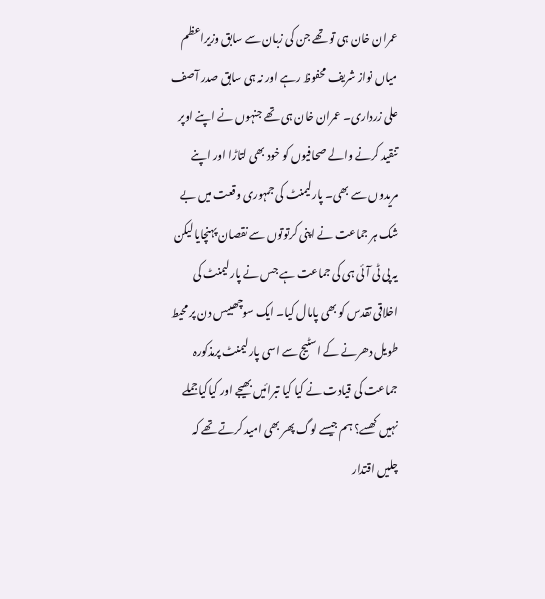عمران خان ہی تو تھے جن کی زبان سے سابق وزیراعظم میاں نواز شریف محفوظ رہے اور نہ ہی سابق صدر آصف علی زرداری۔ عمران خان ہی تھے جنہوں نے اپنے اوپر تنقید کرنے والے صحافیوں کو خود بھی لتاڑا اور اپنے مریدوں سے بھی۔ پارلیمنٹ کی جمہوری وقعت میں بے شک ہر جماعت نے اپنی کرتوتوں سے نقصان پہنچایا لیکن یہ پی ٹی آئی ہی کی جماعت ہے جس نے پارلیمنٹ کی اخلاقی تقدس کو بھی پامال کیا۔ ایک سوچھبیس دن پر محیط طویل دھرنے کے اسٹیج سے اسی پارلیمنٹ پرمذکورہ جماعت کی قیادت نے کیا کیا تبرائیں بھیجے اور کیاکیاجملے نہیں کھسے؟ ہم جیسے لوگ پھر بھی امید کرتے تھے کہ چلیں اقتدار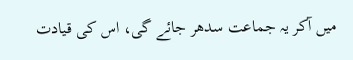میں آکر یہ جماعت سدھر جائے گی، اس کی قیادت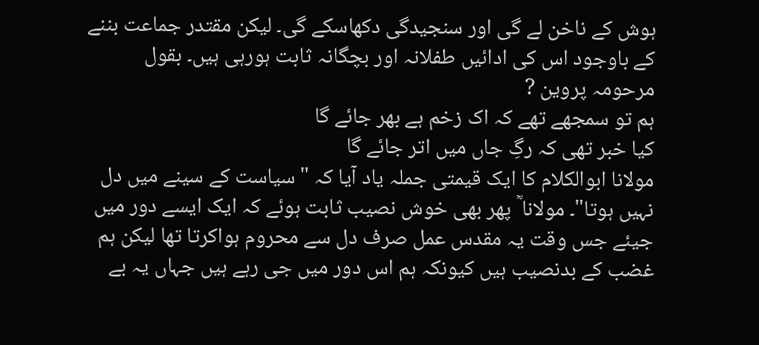ہوش کے ناخن لے گی اور سنجیدگی دکھاسکے گی۔ لیکن مقتدر جماعت بننے کے باوجود اس کی ادائیں طفلانہ اور بچگانہ ثابت ہورہی ہیں۔ بقول مرحومہ پروین ?
ہم تو سمجھے تھے کہ اک زخم ہے بھر جائے گا
کیا خبر تھی کہ رگِ جاں میں اتر جائے گا
مولانا ابوالکلام کا ایک قیمتی جملہ یاد آیا کہ " سیاست کے سینے میں دل نہیں ہوتا"۔ مولانا ؒ پھر بھی خوش نصیب ثابت ہوئے کہ ایک ایسے دور میں جیئے جس وقت یہ مقدس عمل صرف دل سے محروم ہواکرتا تھا لیکن ہم غضب کے بدنصیب ہیں کیونکہ ہم اس دور میں جی رہے ہیں جہاں یہ بے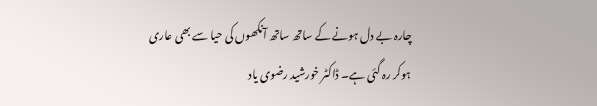چارہ بے دل ہونے کے ساتھ ساتھ آنکھوں کی حیا سے بھی عاری ہوکر رہ گئی ہے۔ ڈاکٹر خورشید رضوی یاد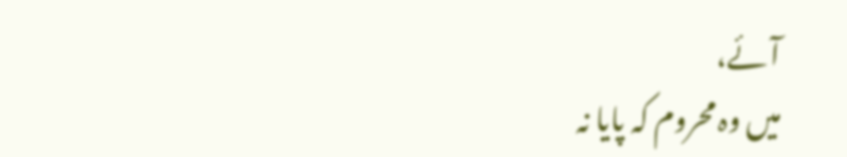آئے،
میں وہ محروم کہ پایا نہ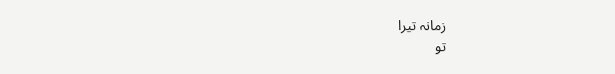زمانہ تیرا
تو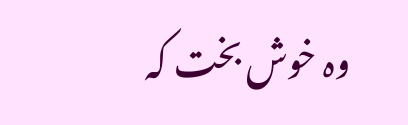وہ خوش بخت کہ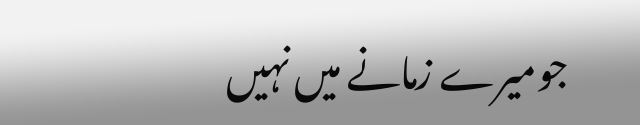جومیرے زمانے میں نہیں